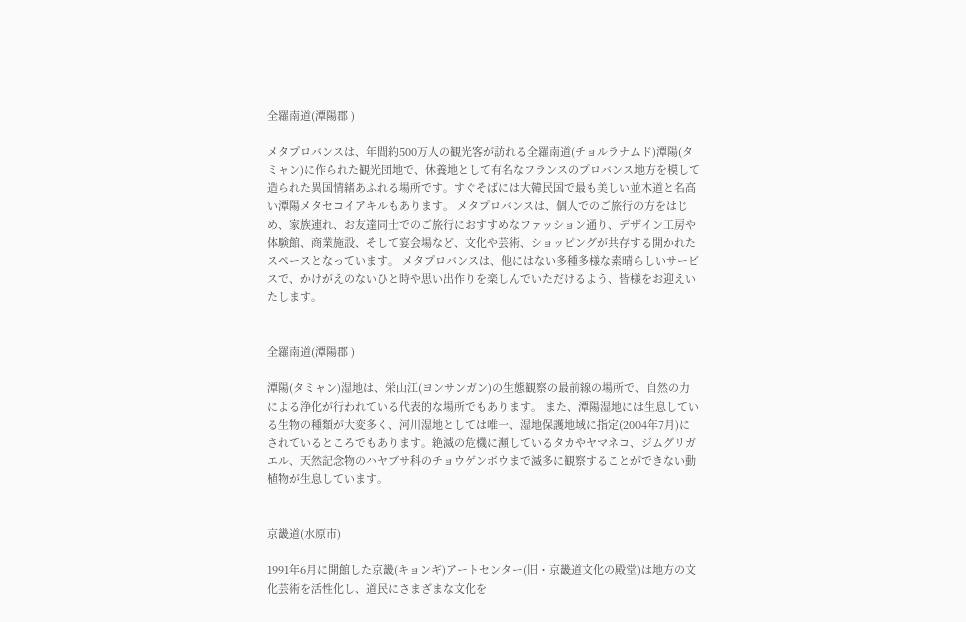全羅南道(潭陽郡 )

メタプロバンスは、年間約500万人の観光客が訪れる全羅南道(チョルラナムド)潭陽(タミャン)に作られた観光団地で、休養地として有名なフランスのプロバンス地方を模して造られた異国情緒あふれる場所です。すぐそばには大韓民国で最も美しい並木道と名高い潭陽メタセコイアキルもあります。 メタプロバンスは、個人でのご旅行の方をはじめ、家族連れ、お友達同士でのご旅行におすすめなファッション通り、デザイン工房や体験館、商業施設、そして宴会場など、文化や芸術、ショッピングが共存する開かれたスペースとなっています。 メタプロバンスは、他にはない多種多様な素晴らしいサービスで、かけがえのないひと時や思い出作りを楽しんでいただけるよう、皆様をお迎えいたします。


全羅南道(潭陽郡 )

潭陽(タミャン)湿地は、栄山江(ヨンサンガン)の生態観察の最前線の場所で、自然の力による浄化が行われている代表的な場所でもあります。 また、潭陽湿地には生息している生物の種類が大変多く、河川湿地としては唯一、湿地保護地域に指定(2004年7月)にされているところでもあります。絶滅の危機に瀕しているタカやヤマネコ、ジムグリガエル、天然記念物のハヤブサ科のチョウゲンボウまで滅多に観察することができない動植物が生息しています。


京畿道(水原市)

1991年6月に開館した京畿(キョンギ)アートセンター(旧・京畿道文化の殿堂)は地方の文化芸術を活性化し、道民にさまざまな文化を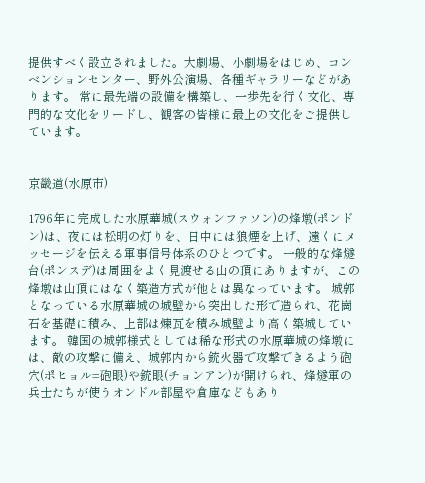提供すべく設立されました。大劇場、小劇場をはじめ、コンベンションセンター、野外公演場、各種ギャラリーなどがあります。 常に最先端の設備を構築し、一歩先を行く文化、専門的な文化をリードし、観客の皆様に最上の文化をご提供しています。


京畿道(水原市)

1796年に完成した水原華城(スウォンファソン)の烽墩(ポンドン)は、夜には松明の灯りを、日中には狼煙を上げ、遠くにメッセージを伝える軍事信号体系のひとつです。 一般的な烽燧台(ポンスデ)は周囲をよく見渡せる山の頂にありますが、この烽墩は山頂にはなく築造方式が他とは異なっています。 城郭となっている水原華城の城壁から突出した形で造られ、花崗石を基礎に積み、上部は煉瓦を積み城壁より高く築城しています。 韓国の城郭様式としては稀な形式の水原華城の烽墩には、敵の攻撃に備え、城郭内から銃火器で攻撃できるよう砲穴(ポヒョル=砲眼)や銃眼(チョンアン)が開けられ、烽燧軍の兵士たちが使うオンドル部屋や倉庫などもあり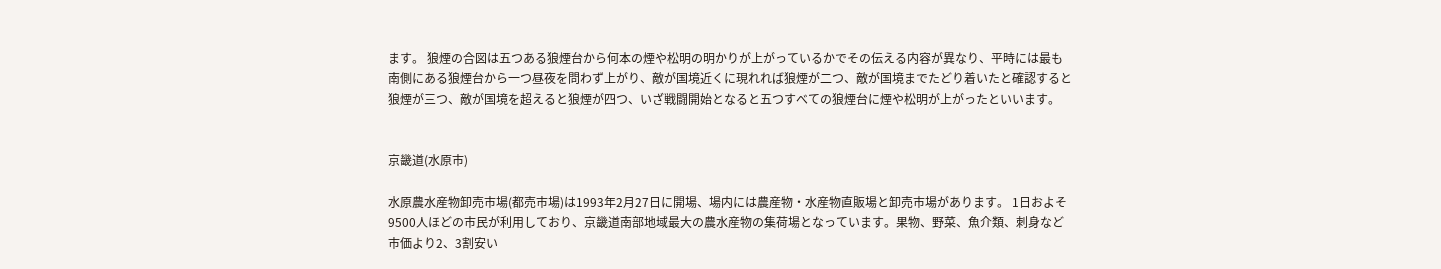ます。 狼煙の合図は五つある狼煙台から何本の煙や松明の明かりが上がっているかでその伝える内容が異なり、平時には最も南側にある狼煙台から一つ昼夜を問わず上がり、敵が国境近くに現れれば狼煙が二つ、敵が国境までたどり着いたと確認すると狼煙が三つ、敵が国境を超えると狼煙が四つ、いざ戦闘開始となると五つすべての狼煙台に煙や松明が上がったといいます。


京畿道(水原市)

水原農水産物卸売市場(都売市場)は1993年2月27日に開場、場内には農産物・水産物直販場と卸売市場があります。 1日およそ9500人ほどの市民が利用しており、京畿道南部地域最大の農水産物の集荷場となっています。果物、野菜、魚介類、刺身など市価より2、3割安い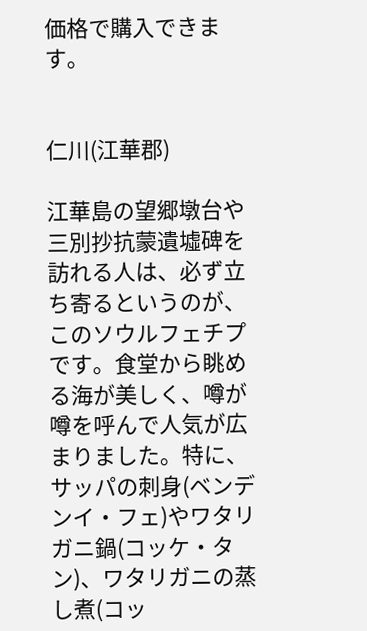価格で購入できます。


仁川(江華郡)

江華島の望郷墩台や三別抄抗蒙遺墟碑を訪れる人は、必ず立ち寄るというのが、このソウルフェチプです。食堂から眺める海が美しく、噂が噂を呼んで人気が広まりました。特に、サッパの刺身(ベンデンイ・フェ)やワタリガニ鍋(コッケ・タン)、ワタリガニの蒸し煮(コッ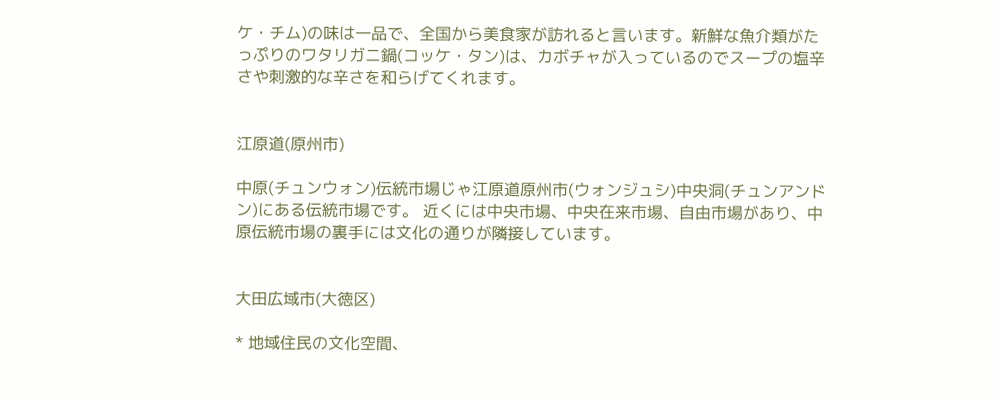ケ・チム)の味は一品で、全国から美食家が訪れると言います。新鮮な魚介類がたっぷりのワタリガニ鍋(コッケ・タン)は、カボチャが入っているのでスープの塩辛さや刺激的な辛さを和らげてくれます。


江原道(原州市)

中原(チュンウォン)伝統市場じゃ江原道原州市(ウォンジュシ)中央洞(チュンアンドン)にある伝統市場です。 近くには中央市場、中央在来市場、自由市場があり、中原伝統市場の裏手には文化の通りが隣接しています。


大田広域市(大徳区)

* 地域住民の文化空間、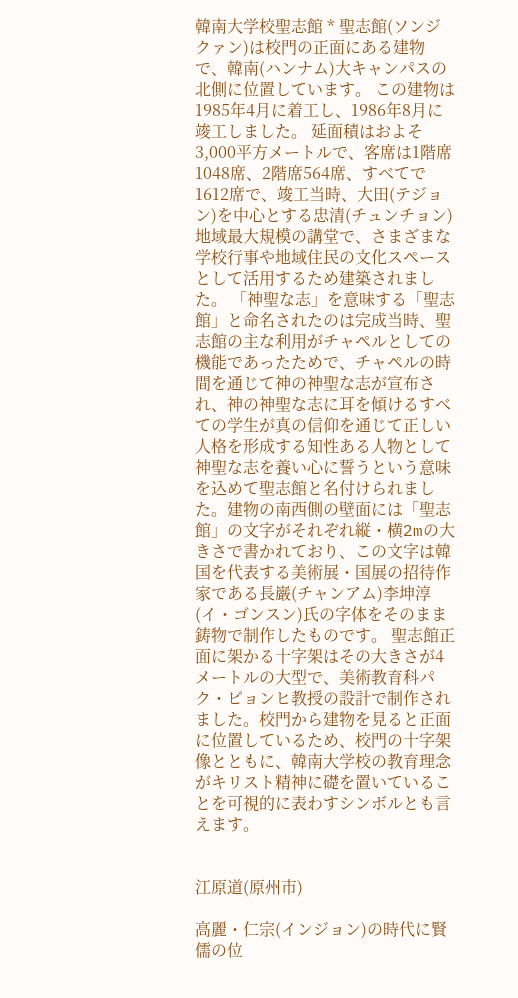韓南大学校聖志館 * 聖志館(ソンジクァン)は校門の正面にある建物で、韓南(ハンナム)大キャンパスの北側に位置しています。 この建物は1985年4月に着工し、1986年8月に竣工しました。 延面積はおよそ3,000平方メートルで、客席は1階席1048席、2階席564席、すべてで1612席で、竣工当時、大田(テジョン)を中心とする忠清(チュンチョン)地域最大規模の講堂で、さまざまな学校行事や地域住民の文化スペースとして活用するため建築されました。 「神聖な志」を意味する「聖志館」と命名されたのは完成当時、聖志館の主な利用がチャペルとしての機能であったためで、チャペルの時間を通じて神の神聖な志が宣布され、神の神聖な志に耳を傾けるすべての学生が真の信仰を通じて正しい人格を形成する知性ある人物として神聖な志を養い心に誓うという意味を込めて聖志館と名付けられました。建物の南西側の壁面には「聖志館」の文字がそれぞれ縦・横2mの大きさで書かれており、この文字は韓国を代表する美術展・国展の招待作家である長巌(チャンアム)李坤淳(イ・ゴンスン)氏の字体をそのまま鋳物で制作したものです。 聖志館正面に架かる十字架はその大きさが4メートルの大型で、美術教育科パク・ビョンヒ教授の設計で制作されました。校門から建物を見ると正面に位置しているため、校門の十字架像とともに、韓南大学校の教育理念がキリスト精神に礎を置いていることを可視的に表わすシンボルとも言えます。


江原道(原州市)

高麗・仁宗(インジョン)の時代に賢儒の位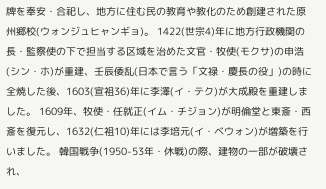牌を奉安・合祀し、地方に住む民の教育や教化のため創建された原州郷校(ウォンジュヒャンギョ)。 1422(世宗4)年に地方行政機関の長・監察使の下で担当する区域を治めた文官・牧使(モクサ)の申浩(シン・ホ)が重建、壬辰倭乱(日本で言う「文禄・慶長の役」)の時に全焼した後、1603(宣祖36)年に李澤(イ・テク)が大成殿を重建しました。 1609年、牧使・任就正(イム・チジョン)が明倫堂と東斎・西斎を復元し、1632(仁祖10)年には李培元(イ・ベウォン)が増築を行いました。 韓国戦争(1950-53年・休戦)の際、建物の一部が破壊され、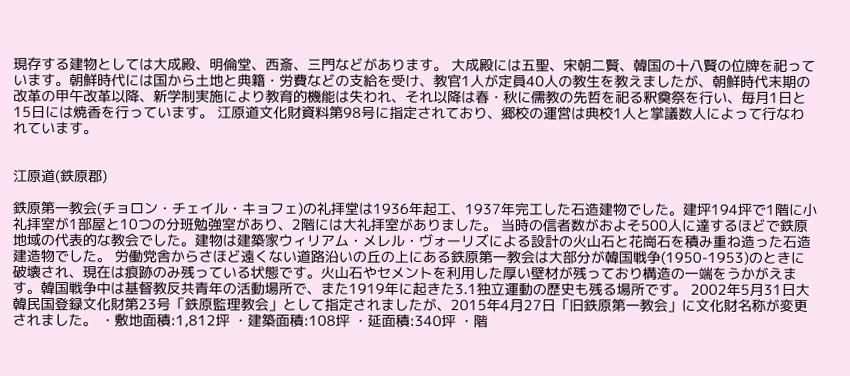現存する建物としては大成殿、明倫堂、西斎、三門などがあります。 大成殿には五聖、宋朝二賢、韓国の十八賢の位牌を祀っています。朝鮮時代には国から土地と典籍・労費などの支給を受け、教官1人が定員40人の教生を教えましたが、朝鮮時代末期の改革の甲午改革以降、新学制実施により教育的機能は失われ、それ以降は春・秋に儒教の先哲を祀る釈奠祭を行い、毎月1日と15日には焼香を行っています。 江原道文化財資料第98号に指定されており、郷校の運営は典校1人と掌議数人によって行なわれています。


江原道(鉄原郡)

鉄原第一教会(チョロン・チェイル・キョフェ)の礼拝堂は1936年起工、1937年完工した石造建物でした。建坪194坪で1階に小礼拝室が1部屋と10つの分班勉強室があり、2階には大礼拝室がありました。 当時の信者数がおよそ500人に達するほどで鉄原地域の代表的な教会でした。建物は建築家ウィリアム・メレル・ヴォーリズによる設計の火山石と花崗石を積み重ね造った石造建造物でした。 労働党舎からさほど遠くない道路沿いの丘の上にある鉄原第一教会は大部分が韓国戦争(1950-1953)のときに破壊され、現在は痕跡のみ残っている状態です。火山石やセメントを利用した厚い壁材が残っており構造の一端をうかがえます。韓国戦争中は基督教反共青年の活動場所で、また1919年に起きた3.1独立運動の歴史も残る場所です。 2002年5月31日大韓民国登録文化財第23号「鉄原監理教会」として指定されましたが、2015年4月27日「旧鉄原第一教会」に文化財名称が変更されました。 ・敷地面積:1,812坪 ・建築面積:108坪 ・延面積:340坪 ・階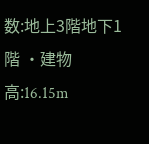数:地上3階地下1階 ・建物高:16.15m